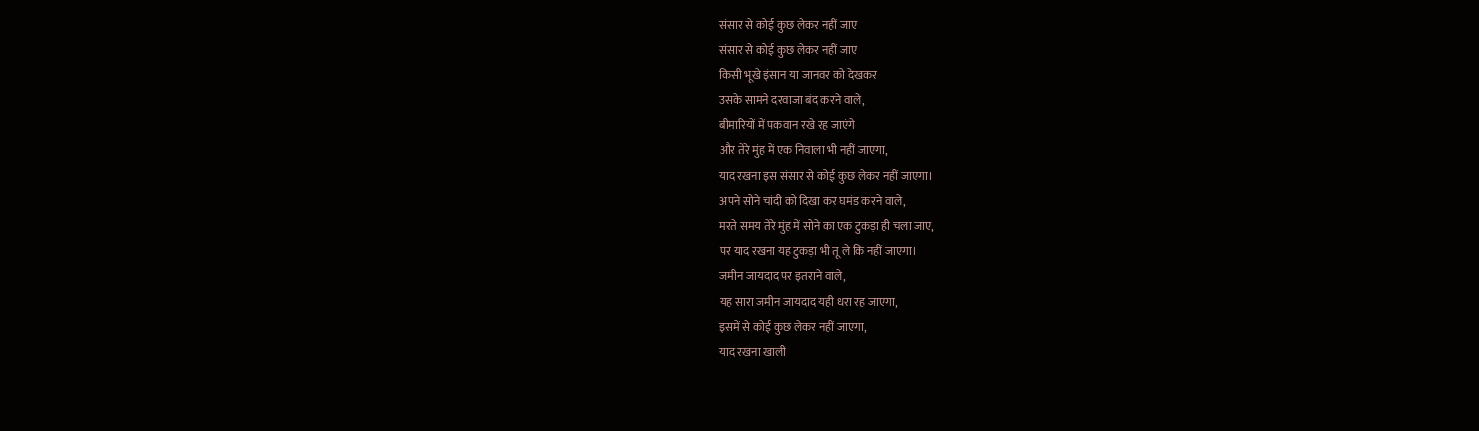संसार से कोई कुछ लेकर नहीं जाए
संसार से कोई कुछ लेकर नहीं जाए
किसी भूखे इंसान या जानवर को देखकर
उसके सामने दरवाजा बंद करने वाले,
बीमारियों में पकवान रखे रह जाएंगे
और तेरे मुंह में एक निवाला भी नहीं जाएगा,
याद रखना इस संसार से कोई कुछ लेकर नहीं जाएगा।
अपने सोने चांदी को दिखा कर घमंड करने वाले,
मरते समय तेरे मुंह में सोने का एक टुकड़ा ही चला जाए,
पर याद रखना यह टुकड़ा भी तू ले कि नहीं जाएगा।
जमीन जायदाद पर इतराने वाले,
यह सारा जमीन जायदाद यही धरा रह जाएगा,
इसमें से कोई कुछ लेकर नहीं जाएगा,
याद रखना खाली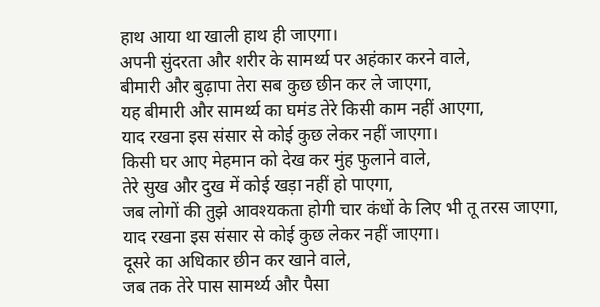हाथ आया था खाली हाथ ही जाएगा।
अपनी सुंदरता और शरीर के सामर्थ्य पर अहंकार करने वाले,
बीमारी और बुढ़ापा तेरा सब कुछ छीन कर ले जाएगा,
यह बीमारी और सामर्थ्य का घमंड तेरे किसी काम नहीं आएगा,
याद रखना इस संसार से कोई कुछ लेकर नहीं जाएगा।
किसी घर आए मेहमान को देख कर मुंह फुलाने वाले,
तेरे सुख और दुख में कोई खड़ा नहीं हो पाएगा,
जब लोगों की तुझे आवश्यकता होगी चार कंधों के लिए भी तू तरस जाएगा,
याद रखना इस संसार से कोई कुछ लेकर नहीं जाएगा।
दूसरे का अधिकार छीन कर खाने वाले,
जब तक तेरे पास सामर्थ्य और पैसा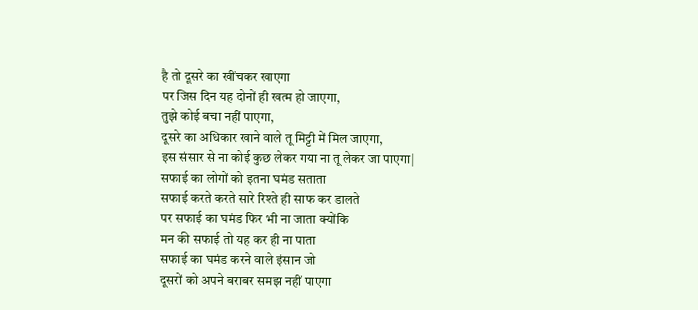है तो दूसरे का खींचकर खाएगा
पर जिस दिन यह दोनों ही खत्म हो जाएगा,
तुझे कोई बचा नहीं पाएगा,
दूसरे का अधिकार खाने वाले तू मिट्टी में मिल जाएगा,
इस संसार से ना कोई कुछ लेकर गया ना तू लेकर जा पाएगा|
सफाई का लोगों को इतना घमंड सताता
सफाई करते करते सारे रिश्ते ही साफ कर डालते
पर सफाई का घमंड फिर भी ना जाता क्योंकि
मन की सफाई तो यह कर ही ना पाता
सफाई का घमंड करने वाले इंसान जो
दूसरों को अपने बराबर समझ नहीं पाएगा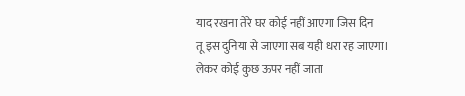याद रखना तेरे घर कोई नहीं आएगा जिस दिन
तू इस दुनिया से जाएगा सब यही धरा रह जाएगा।
लेकर कोई कुछ ऊपर नहीं जाता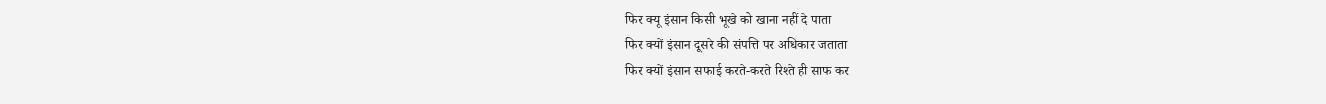फिर क्यू इंसान किसी भूखे को खाना नहीं दे पाता
फिर क्यों इंसान दूसरे की संपत्ति पर अधिकार जताता
फिर क्यों इंसान सफाई करते-करते रिश्ते ही साफ कर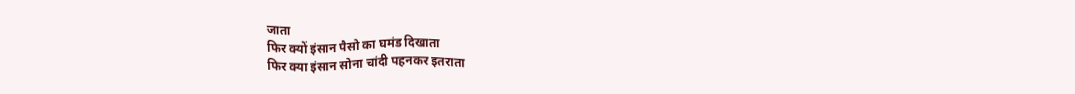जाता
फिर क्यों इंसान पैसो का घमंड दिखाता
फिर क्या इंसान सोना चांदी पहनकर इतराता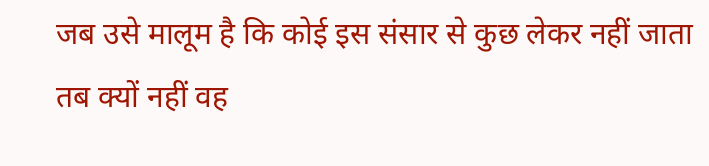जब उसे मालूम है कि कोई इस संसार से कुछ लेकर नहीं जाता
तब क्यों नहीं वह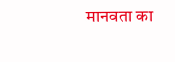मानवता का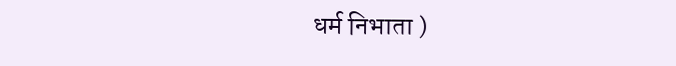धर्म निभाता )